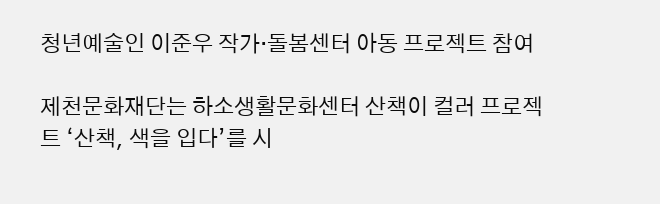청년예술인 이준우 작가·돌봄센터 아동 프로젝트 참여

제천문화재단는 하소생활문화센터 산책이 컬러 프로젝트 ‘산책, 색을 입다’를 시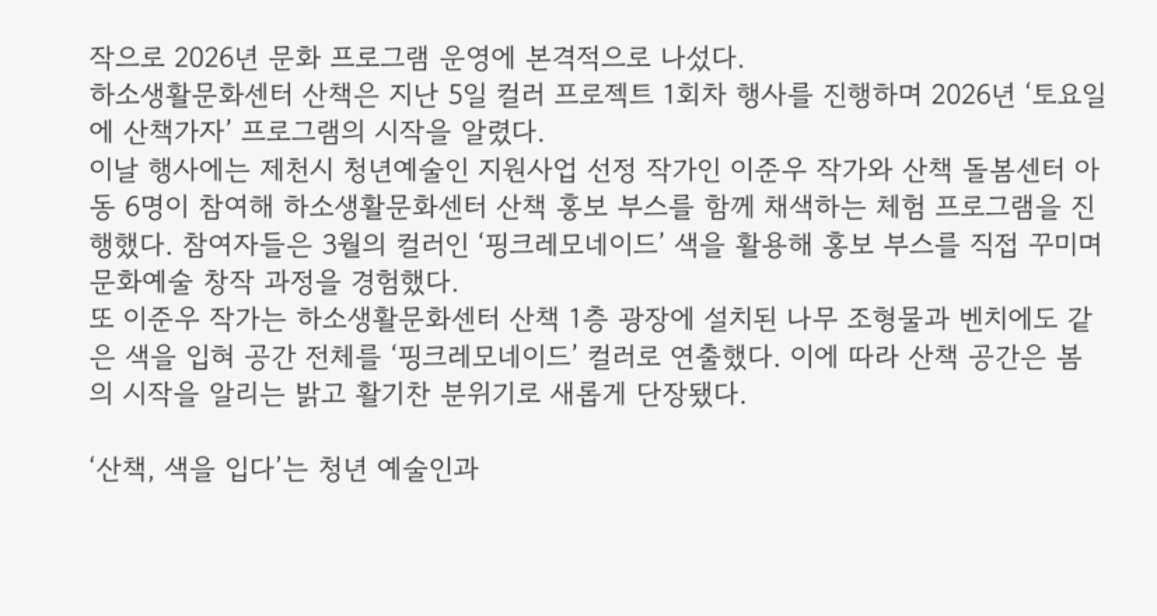작으로 2026년 문화 프로그램 운영에 본격적으로 나섰다.
하소생활문화센터 산책은 지난 5일 컬러 프로젝트 1회차 행사를 진행하며 2026년 ‘토요일에 산책가자’ 프로그램의 시작을 알렸다.
이날 행사에는 제천시 청년예술인 지원사업 선정 작가인 이준우 작가와 산책 돌봄센터 아동 6명이 참여해 하소생활문화센터 산책 홍보 부스를 함께 채색하는 체험 프로그램을 진행했다. 참여자들은 3월의 컬러인 ‘핑크레모네이드’ 색을 활용해 홍보 부스를 직접 꾸미며 문화예술 창작 과정을 경험했다.
또 이준우 작가는 하소생활문화센터 산책 1층 광장에 설치된 나무 조형물과 벤치에도 같은 색을 입혀 공간 전체를 ‘핑크레모네이드’ 컬러로 연출했다. 이에 따라 산책 공간은 봄의 시작을 알리는 밝고 활기찬 분위기로 새롭게 단장됐다.

‘산책, 색을 입다’는 청년 예술인과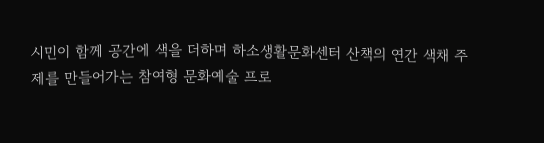시민이 함께 공간에 색을 더하며 하소생활문화센터 산책의 연간 색채 주제를 만들어가는 참여형 문화예술 프로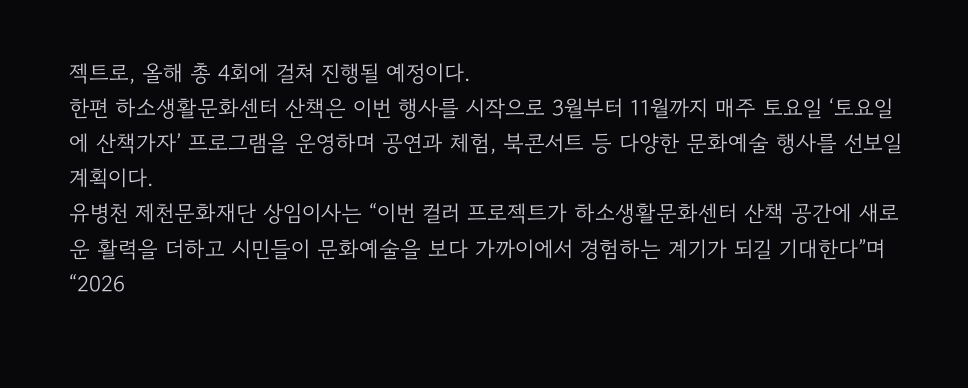젝트로, 올해 총 4회에 걸쳐 진행될 예정이다.
한편 하소생활문화센터 산책은 이번 행사를 시작으로 3월부터 11월까지 매주 토요일 ‘토요일에 산책가자’ 프로그램을 운영하며 공연과 체험, 북콘서트 등 다양한 문화예술 행사를 선보일 계획이다.
유병천 제천문화재단 상임이사는 “이번 컬러 프로젝트가 하소생활문화센터 산책 공간에 새로운 활력을 더하고 시민들이 문화예술을 보다 가까이에서 경험하는 계기가 되길 기대한다”며 “2026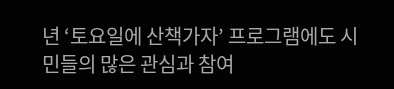년 ‘토요일에 산책가자’ 프로그램에도 시민들의 많은 관심과 참여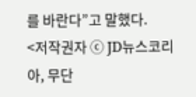를 바란다”고 말했다.
<저작권자 ⓒ JD뉴스코리아, 무단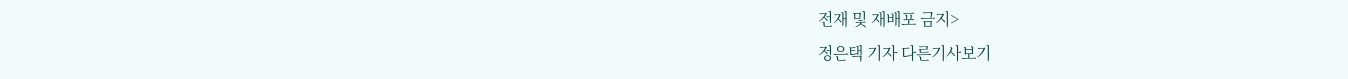전재 및 재배포 금지>
정은택 기자 다른기사보기